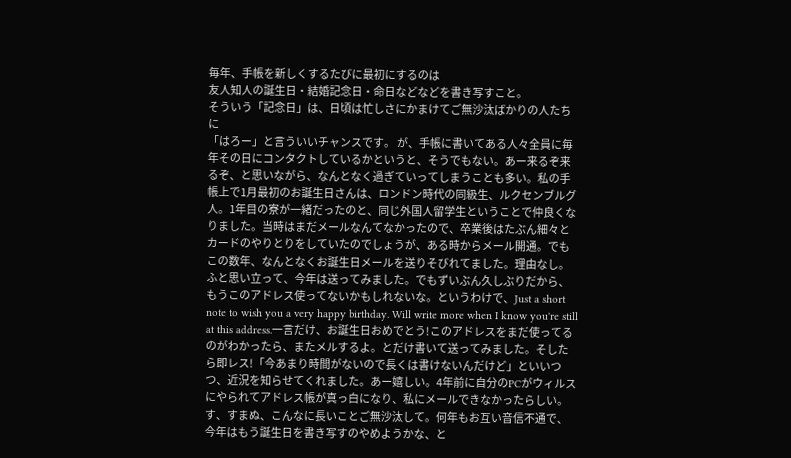毎年、手帳を新しくするたびに最初にするのは
友人知人の誕生日・結婚記念日・命日などなどを書き写すこと。
そういう「記念日」は、日頃は忙しさにかまけてご無沙汰ばかりの人たちに
「はろー」と言ういいチャンスです。 が、手帳に書いてある人々全員に毎年その日にコンタクトしているかというと、そうでもない。あー来るぞ来るぞ、と思いながら、なんとなく過ぎていってしまうことも多い。私の手帳上で1月最初のお誕生日さんは、ロンドン時代の同級生、ルクセンブルグ人。1年目の寮が一緒だったのと、同じ外国人留学生ということで仲良くなりました。当時はまだメールなんてなかったので、卒業後はたぶん細々とカードのやりとりをしていたのでしょうが、ある時からメール開通。でもこの数年、なんとなくお誕生日メールを送りそびれてました。理由なし。ふと思い立って、今年は送ってみました。でもずいぶん久しぶりだから、もうこのアドレス使ってないかもしれないな。というわけで、Just a short note to wish you a very happy birthday. Will write more when I know you're still at this address.一言だけ、お誕生日おめでとう!このアドレスをまだ使ってるのがわかったら、またメルするよ。とだけ書いて送ってみました。そしたら即レス!「今あまり時間がないので長くは書けないんだけど」といいつつ、近況を知らせてくれました。あー嬉しい。4年前に自分のPCがウィルスにやられてアドレス帳が真っ白になり、私にメールできなかったらしい。す、すまぬ、こんなに長いことご無沙汰して。何年もお互い音信不通で、今年はもう誕生日を書き写すのやめようかな、と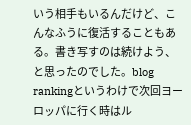いう相手もいるんだけど、こんなふうに復活することもある。書き写すのは続けよう、と思ったのでした。blog rankingというわけで次回ヨーロッパに行く時はル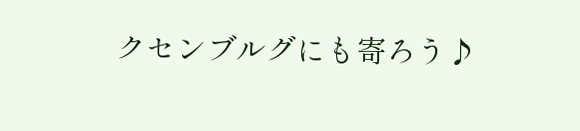クセンブルグにも寄ろう♪